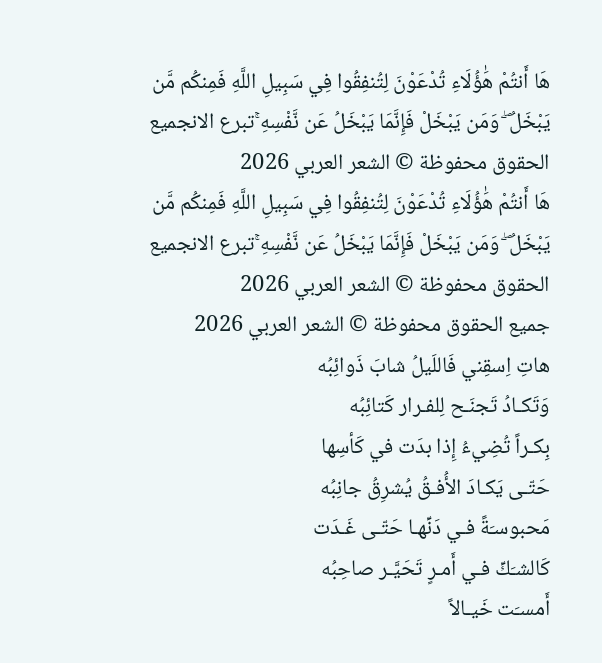هَا أَنتُمْ هَٰؤُلَاءِ تُدْعَوْنَ لِتُنفِقُوا فِي سَبِيلِ اللَّهِ فَمِنكُم مَّن يَبْخَلُ ۖ وَمَن يَبْخَلْ فَإِنَّمَا يَبْخَلُ عَن نَّفْسِهِ ۚتبرع الانجميع الحقوق محفوظة © الشعر العربي 2026
هَا أَنتُمْ هَٰؤُلَاءِ تُدْعَوْنَ لِتُنفِقُوا فِي سَبِيلِ اللَّهِ فَمِنكُم مَّن يَبْخَلُ ۖ وَمَن يَبْخَلْ فَإِنَّمَا يَبْخَلُ عَن نَّفْسِهِ ۚتبرع الانجميع الحقوق محفوظة © الشعر العربي 2026
جميع الحقوق محفوظة © الشعر العربي 2026
هاتِ اِسقِني فَاللَيلُ شابَ ذَوائِبُه
وَتَكـادُ تَجنَـح لِلفـرار كَتائِبُه
بِكـراً تُضِيءُ إِذا بدَت في كَأسِها
حَتّـى يَكـادَ الأُفـقُ يُشرِقُ جانِبُه
مَحبوسـَةً فـي دَنِّهـا حَتّـى غَـدَت
كَالشـَكِّ فـي أَمـرٍ تَحَيَّـر صاحِبُه
أَمسـَت خَيـالاً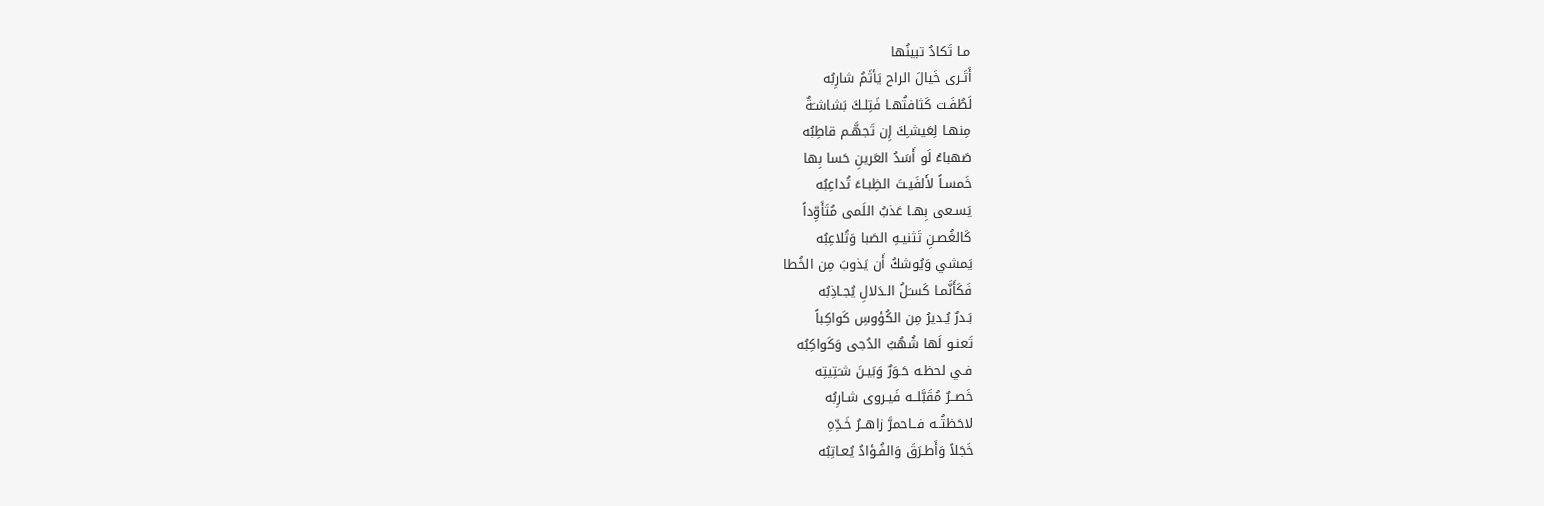مـا تَكادُ تبينُها
أَتَـرى خَيالَ الراح يَأثَمُ شارِبُه
لَطُفَـت كَثافتُهـا فَتِلـكَ بَشاشـَةٌ
مِنهـا لِعَيشـِكَ إِن تَجهَّـم قاطِبُه
صَهباءُ لَو أَسَدُ العَرينِ حَسا بِها
خَمسـاً لأَلفَيـتَ الظِبـاءَ تُداعِبُه
يَسـعى بِهـا عَذبُ اللَمى مُتَأَوِّداً
كَالغُصـنِ تَثنيـهِ الصَبا وَتُلاعِبُه
يَمشي وَيُوشكُ أَن يَذوبَ مِن الخُطا
فَكَأَنَّمـا كَسـَلُ الـدَلالِ يُجـاذِبُه
بَـدرٌ يُـديرُ مِن الكُؤوسِ كَواكِباً
تَعنـو لَها شُهُبُ الدُجى وَكَواكِبُه
فـي لحظـه حَـوَرٌ وَبَيـنَ شـَتِيتِه
خَصــرٌ مُقَبَّلــه فَيـروى شـارِبُه
لاحَظتُــه فــاحمرَّ زاهــرُ خَـدِّهِ
خَجَلاً وَأَطـرَقَ وَالفُـؤادُ يُعـاتِبُه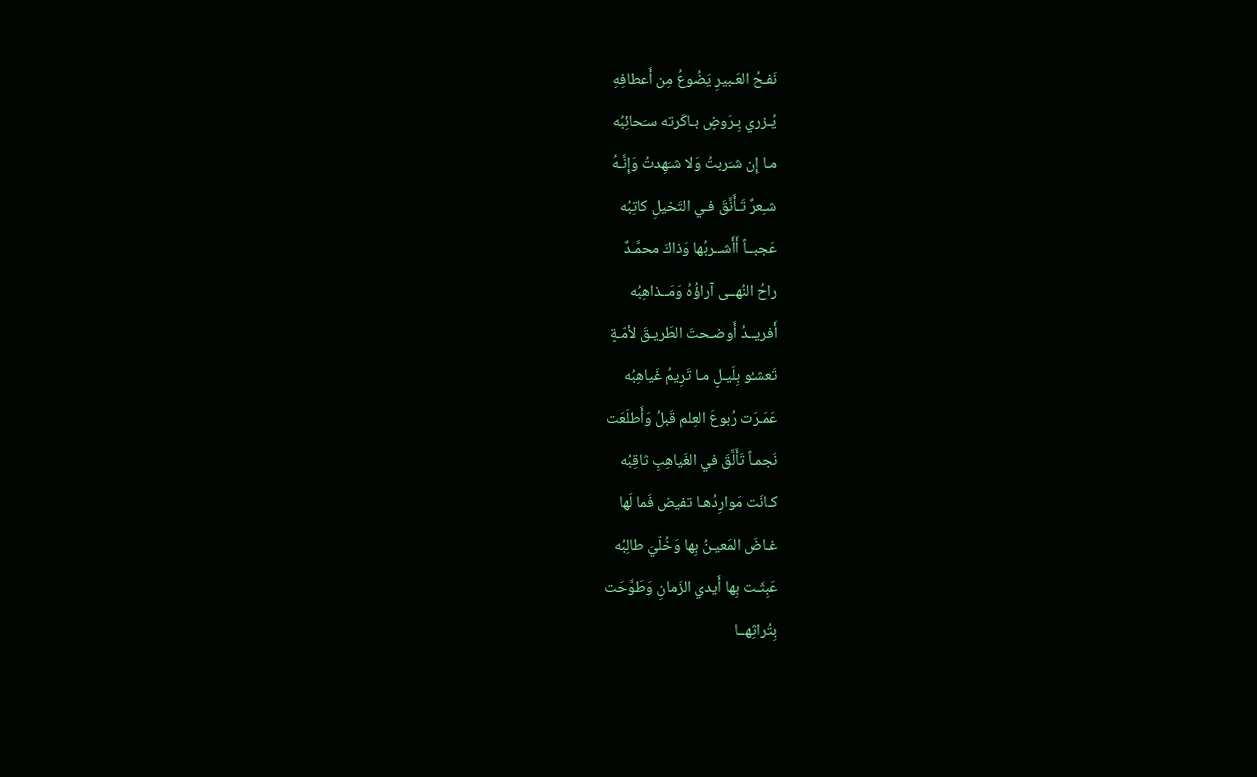نَفـحُ العَـبيرِ يَضُوعُ مِن أَعطافِهِ
يُـزري بِـرَوضٍ بـاكَرته سـَحائِبُه
مـا إِن شـَربتُ وَلا شـَهِدتُ وَإِنَّـهُ
شـِعرٌ تَـأَنَّقَ فـي التَخيلِ كاتِبُه
عَجبــاً أَأَشــربُها وَذاكَ محمَّـدٌ
راحُ النُهــى آراؤُهُ وَمَــذاهِبُه
أَفريــدُ أَوضـحتَ الطَريـقَ لأمّـةٍ
تَعشـُو بِلَيـلٍ مـا تَرِيمُ غَياهِبُه
عَمَـرَت رُبوعَ العِلم قَبلُ وَأَطلَعَت
نَجمـاً تَأَلَّقَ في الغَياهِبِ ثاقِبُه
كـانَت مَوارِدُهـا تفيض فَما لَها
غـاضَ المَعيـنُ بِها وَخُلّيَ طالِبُه
عَبِثَـت بِها أَيدي الزَمانِ وَطَوَّحَت
بِتُراثِهــا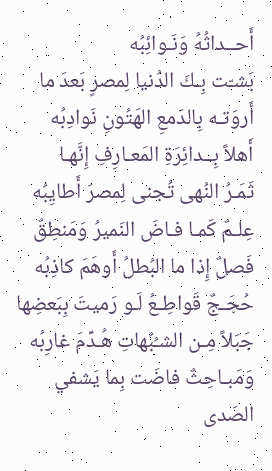أَحــداثُهُ وَنَـوائِبُه
بَشـّت بِـكَ الدُنيا لِمصرٍ بَعدَ ما
أَروَتـه بِالدَمعِ الهَتُونِ نَوادِبُه
أَهلاً بِــدائِرَةِ المَعـارِفِ إِنَّهـا
ثَمَـرُ النُهى تُجنى لِمصرَ أَطايِبُه
عِلـمٌ كَمـا فـاضَ النَميرُ وَمَنطِقٌ
فَصلٌ إِذا ما البُطلُ أَوهَمَ كاذِبُه
حُجَـجٌ قَواطِـعُ لَـو رَميتَ بِبَعضِها
جَبَلاً مِـن الشـُبُهاتِ هُـدِّمَ غارِبُه
وَمَبـاحِثٌ فاضَت بِما يَشفي الصَدى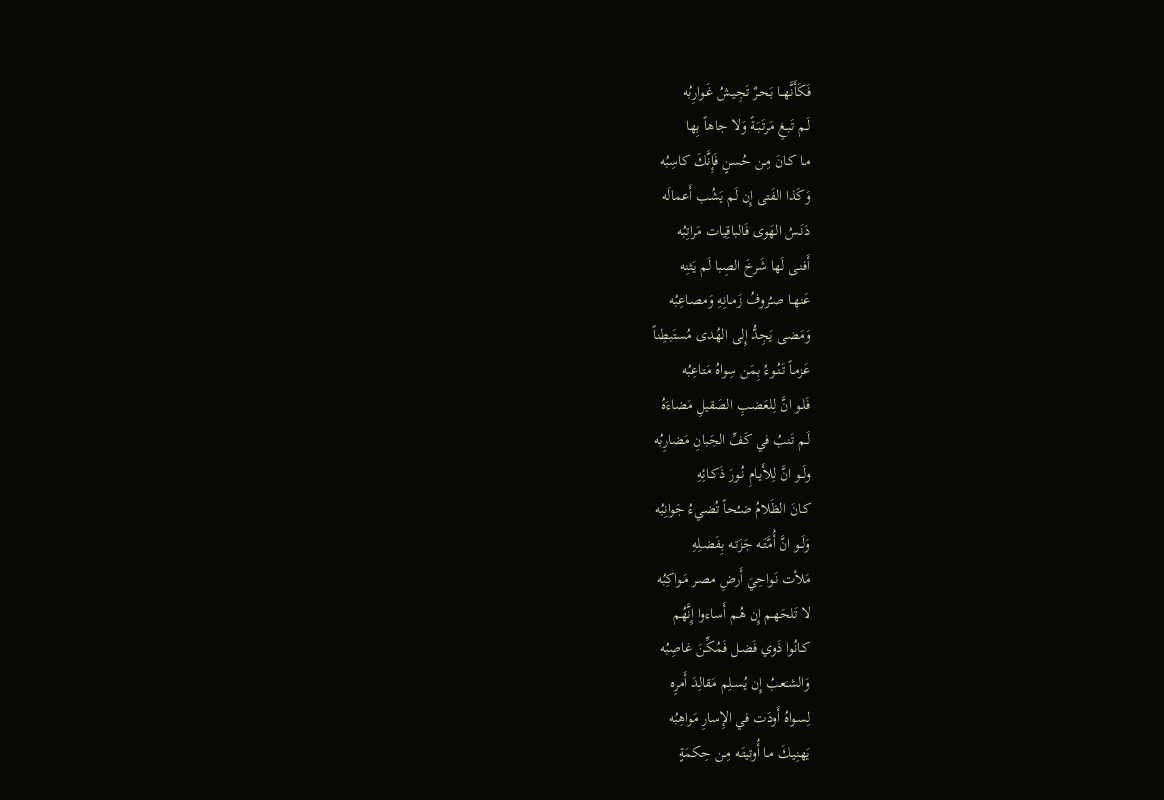فَكَأَنَّهــا بَحـرٌ تَجِيـشُ غَـوارِبُه
لَـم تَبـغِ مَرتَبَـةً وَلا جاهاً بِها
مـا كـانَ مِـن حُسنٍ فَإِنَّكَ كاسِبُه
وَكَذا الفَتى إِن لَم يَشُب أَعمالَه
دَنَـسُ الهَوى فَالباقِيات مَراتِبُه
أَفنـى لَها شَرخَ الصِبا لَم يَثنِه
عَنهـا صـُروفُ زَمـانِهِ وَمصـاعِبُه
وَمَضـى يَجِدُّ إِلى الهُدى مُستَبطِناً
عَزمـاً تَنُـوءُ بِمَن سِواهُ مَتاعِبُه
فَلـو انَّ لِلعَضـبِ الصَقيلِ مَضاءَهُ
لَـم تَنبُ في كَفِّ الجَبانِ مَضارِبُه
ولَــو انَّ لِلأَيـامِ نُـورَ ذَكـائِهِ
كـانَ الظَلامُ ضـُحاً تُضيءُ جَوانِبُه
وَلَــو انَّ أُمَّتَـه جَزَتـه بِفَضـلِهِ
مَلأت نَـواحِيَ أَرضِ مصـر مَـواكِبُه
لا تَلحَهـم إِن هُـم أَساءوا إِنَّهُم
كـانُوا ذَوي فَضـل فَمُكِّـنَ غاصِبُه
وَالشـَعبُ إِن يُسـلِم مَقالِدَ أَمرِه
لِسـواهُ أَودَت في الإِسارِ مَواهِبُه
يَهنِيـكَ مـا أُوتيتَـه مِـن حِكمَةٍ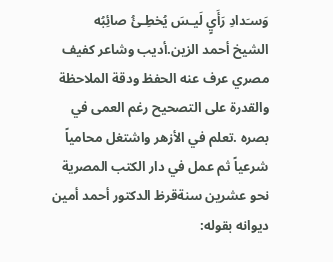وَسـَدادِ رَأَيٍ لَيـسَ يُخطِـئُ صائِبُه
الشيخ أحمد الزين.أديب وشاعر كفيف مصري عرف عنه الحفظ ودقة الملاحظة والقدرة على التصحيح رغم العمى في بصره .تعلم في الأزهر واشتغل محامياً شرعياً ثم عمل في دار الكتب المصرية نحو عشرين سنةقرظ الدكتور أحمد أمين ديوانه بقوله: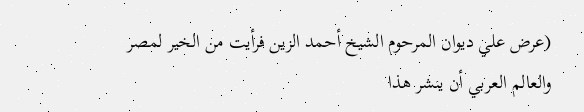(عرض علي ديوان المرحوم الشيخ أحمد الزين فرأيت من الخير لمصر والعالم العربي أن ينشر هذا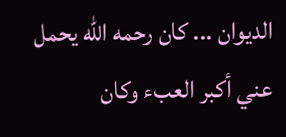الديوان ... كان رحمه الله يحمل عني أكبر العبء وكان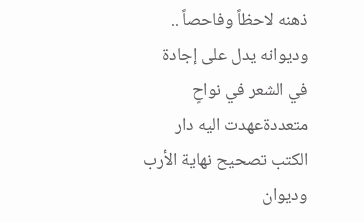ذهنه لاحظاً وفاحصاً .. وديوانه يدل على إجادة في الشعر في نواحٍ متعددةعهدت اليه دار الكتب تصحيح نهاية الأرب وديوان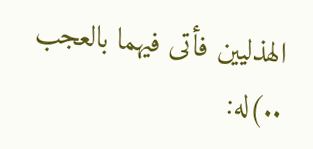الهذليين فأتى فيهما بالعجب ..)له: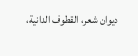ديوان شعر، القطوف الدانية،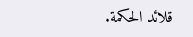قلائد الحكمة.